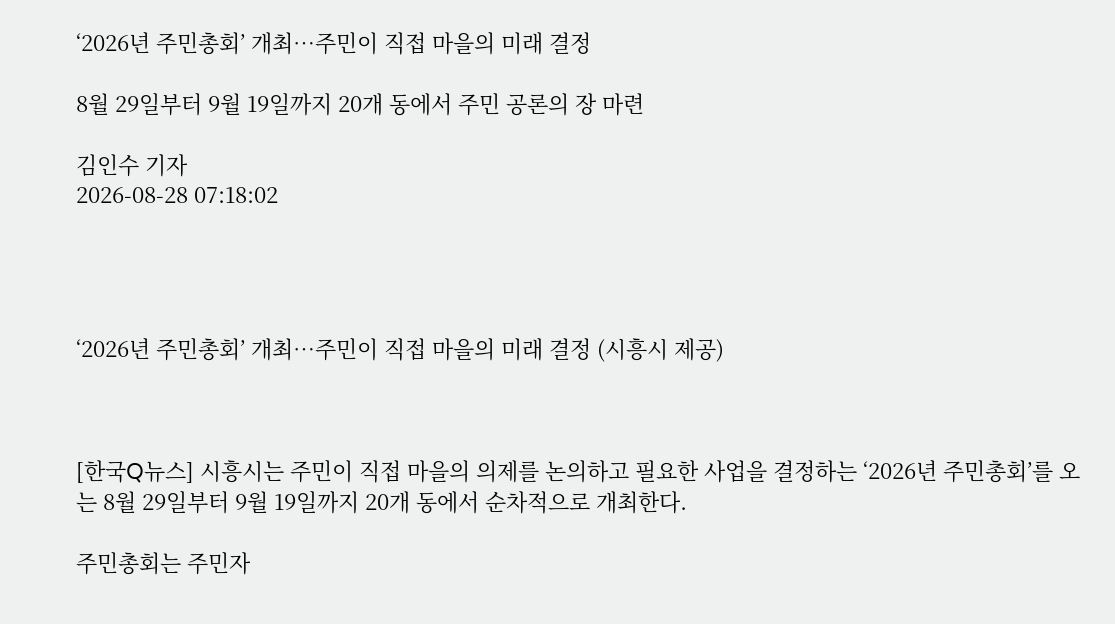‘2026년 주민총회’ 개최…주민이 직접 마을의 미래 결정

8월 29일부터 9월 19일까지 20개 동에서 주민 공론의 장 마련

김인수 기자
2026-08-28 07:18:02




‘2026년 주민총회’ 개최…주민이 직접 마을의 미래 결정 (시흥시 제공)



[한국Q뉴스] 시흥시는 주민이 직접 마을의 의제를 논의하고 필요한 사업을 결정하는 ‘2026년 주민총회’를 오는 8월 29일부터 9월 19일까지 20개 동에서 순차적으로 개최한다.

주민총회는 주민자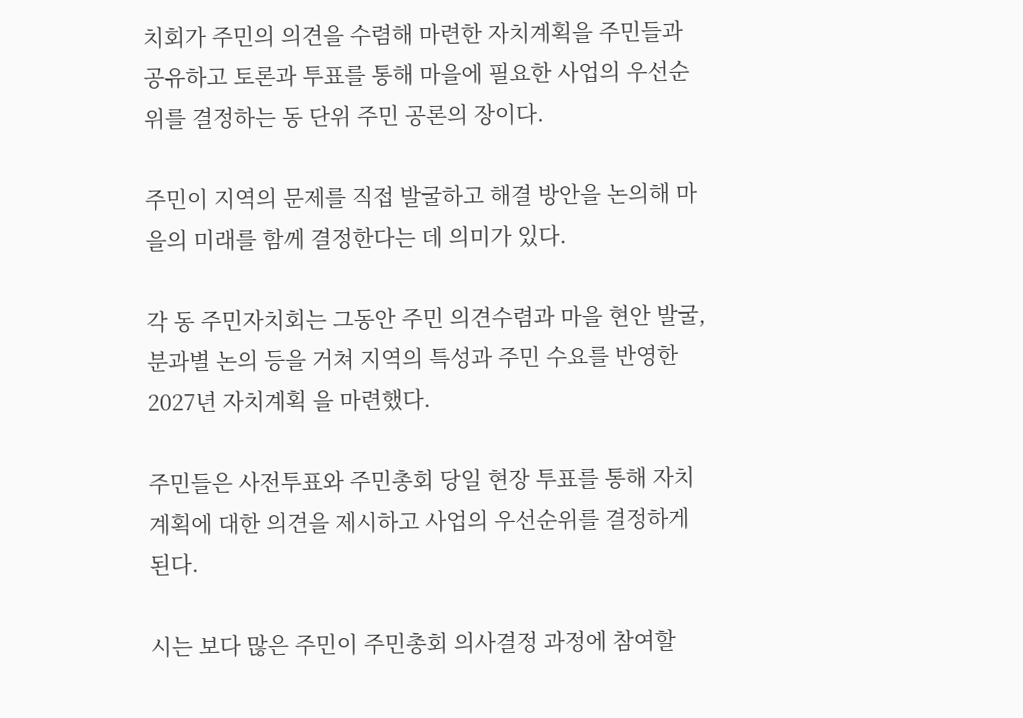치회가 주민의 의견을 수렴해 마련한 자치계획을 주민들과 공유하고 토론과 투표를 통해 마을에 필요한 사업의 우선순위를 결정하는 동 단위 주민 공론의 장이다.

주민이 지역의 문제를 직접 발굴하고 해결 방안을 논의해 마을의 미래를 함께 결정한다는 데 의미가 있다.

각 동 주민자치회는 그동안 주민 의견수렴과 마을 현안 발굴, 분과별 논의 등을 거쳐 지역의 특성과 주민 수요를 반영한 2027년 자치계획 을 마련했다.

주민들은 사전투표와 주민총회 당일 현장 투표를 통해 자치계획에 대한 의견을 제시하고 사업의 우선순위를 결정하게 된다.

시는 보다 많은 주민이 주민총회 의사결정 과정에 참여할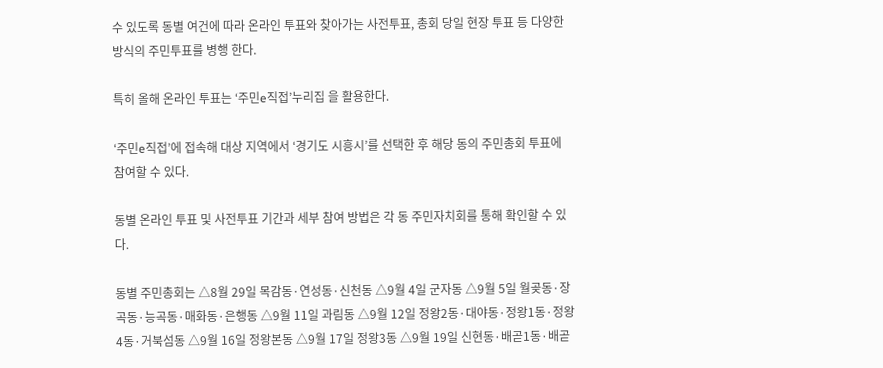수 있도록 동별 여건에 따라 온라인 투표와 찾아가는 사전투표, 총회 당일 현장 투표 등 다양한 방식의 주민투표를 병행 한다.

특히 올해 온라인 투표는 ‘주민e직접’누리집 을 활용한다.

‘주민e직접’에 접속해 대상 지역에서 ‘경기도 시흥시’를 선택한 후 해당 동의 주민총회 투표에 참여할 수 있다.

동별 온라인 투표 및 사전투표 기간과 세부 참여 방법은 각 동 주민자치회를 통해 확인할 수 있다.

동별 주민총회는 △8월 29일 목감동·연성동·신천동 △9월 4일 군자동 △9월 5일 월곶동·장곡동·능곡동·매화동·은행동 △9월 11일 과림동 △9월 12일 정왕2동·대야동·정왕1동·정왕4동·거북섬동 △9월 16일 정왕본동 △9월 17일 정왕3동 △9월 19일 신현동·배곧1동·배곧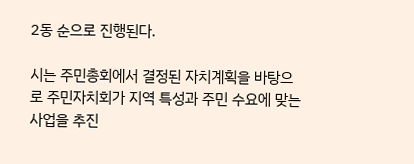2동 순으로 진행된다.

시는 주민총회에서 결정된 자치계획을 바탕으로 주민자치회가 지역 특성과 주민 수요에 맞는 사업을 추진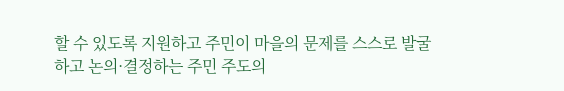할 수 있도록 지원하고 주민이 마을의 문제를 스스로 발굴하고 논의·결정하는 주민 주도의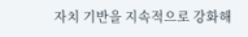자치 기반을 지속적으로 강화해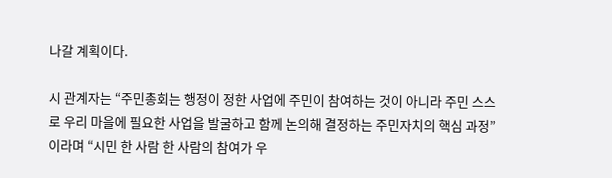나갈 계획이다.

시 관계자는 “주민총회는 행정이 정한 사업에 주민이 참여하는 것이 아니라 주민 스스로 우리 마을에 필요한 사업을 발굴하고 함께 논의해 결정하는 주민자치의 핵심 과정”이라며 “시민 한 사람 한 사람의 참여가 우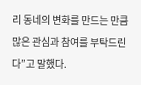리 동네의 변화를 만드는 만큼 많은 관심과 참여를 부탁드린다”고 말했다.